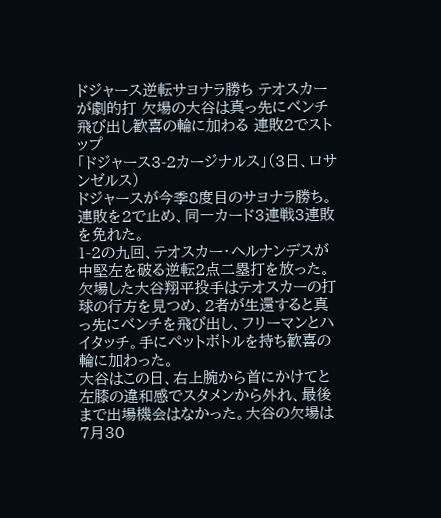ドジャース逆転サヨナラ勝ち テオスカーが劇的打 欠場の大谷は真っ先にベンチ飛び出し歓喜の輪に加わる 連敗2でストップ
「ドジャース3-2カージナルス」(3日、ロサンゼルス)
ドジャースが今季8度目のサヨナラ勝ち。連敗を2で止め、同一カード3連戦3連敗を免れた。
1-2の九回、テオスカー・ヘルナンデスが中堅左を破る逆転2点二塁打を放った。欠場した大谷翔平投手はテオスカーの打球の行方を見つめ、2者が生還すると真っ先にベンチを飛び出し、フリーマンとハイタッチ。手にペットボトルを持ち歓喜の輪に加わった。
大谷はこの日、右上腕から首にかけてと左膝の違和感でスタメンから外れ、最後まで出場機会はなかった。大谷の欠場は7月30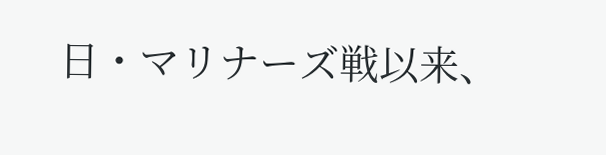日・マリナーズ戦以来、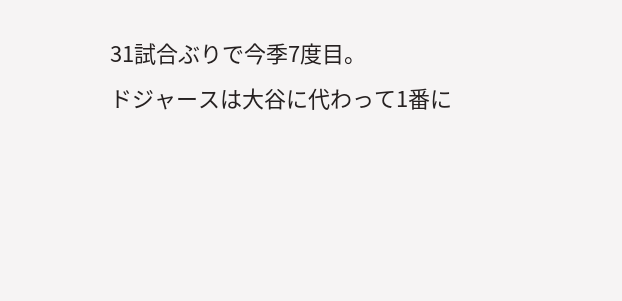31試合ぶりで今季7度目。
ドジャースは大谷に代わって1番に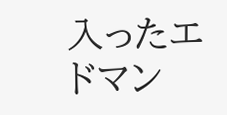入ったエドマン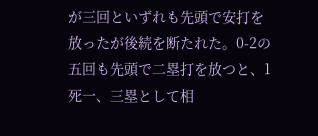が三回といずれも先頭で安打を放ったが後続を断たれた。0-2の五回も先頭で二塁打を放つと、1死一、三塁として相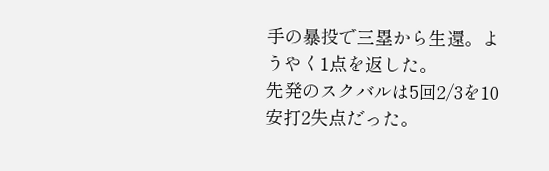手の暴投で三塁から生還。ようやく1点を返した。
先発のスクバルは5回2/3を10安打2失点だった。